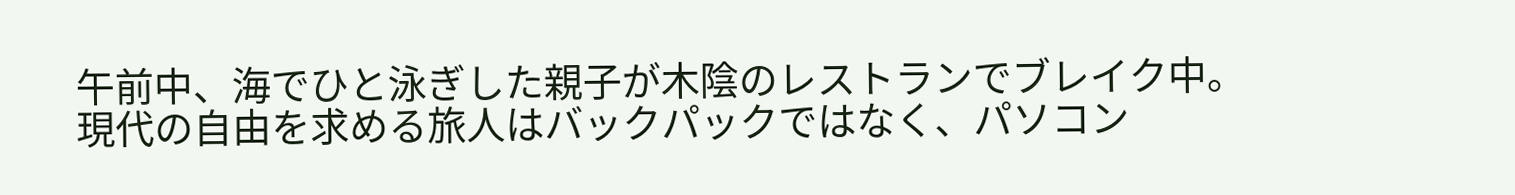午前中、海でひと泳ぎした親子が木陰のレストランでブレイク中。 現代の自由を求める旅人はバックパックではなく、パソコン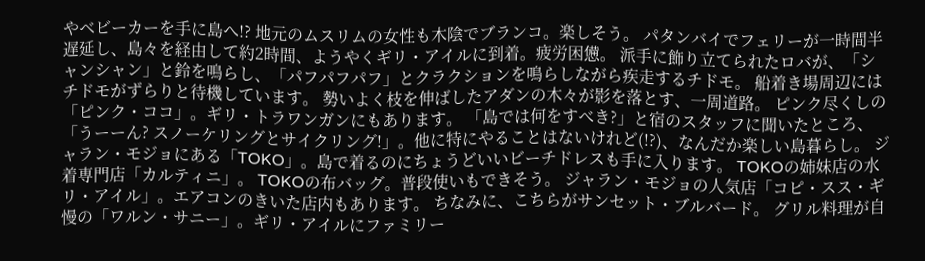やベビーカーを手に島へ!? 地元のムスリムの女性も木陰でブランコ。楽しそう。 パタンバイでフェリーが一時間半遅延し、島々を経由して約2時間、ようやくギリ・アイルに到着。疲労困憊。 派手に飾り立てられたロバが、「シャンシャン」と鈴を鳴らし、「パフパフパフ」とクラクションを鳴らしながら疾走するチドモ。 船着き場周辺にはチドモがずらりと待機しています。 勢いよく枝を伸ばしたアダンの木々が影を落とす、一周道路。 ピンク尽くしの「ピンク・ココ」。ギリ・トラワンガンにもあります。 「島では何をすべき?」と宿のスタッフに聞いたところ、「うーーん? スノーケリングとサイクリング!」。他に特にやることはないけれど(!?)、なんだか楽しい島暮らし。 ジャラン・モジョにある「TOKO」。島で着るのにちょうどいいビーチドレスも手に入ります。 TOKOの姉妹店の水着専門店「カルティニ」。 TOKOの布バッグ。普段使いもできそう。 ジャラン・モジョの人気店「コピ・スス・ギリ・アイル」。エアコンのきいた店内もあります。 ちなみに、こちらがサンセット・ブルバード。 グリル料理が自慢の「ワルン・サニー」。ギリ・アイルにファミリー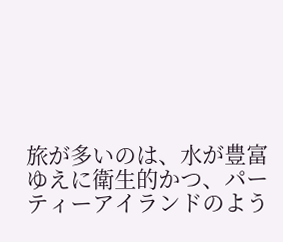旅が多いのは、水が豊富ゆえに衛生的かつ、パーティーアイランドのよう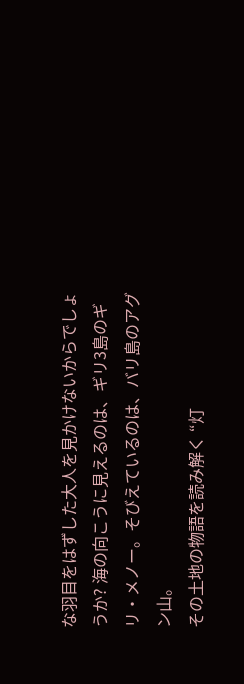な羽目をはずした大人を見かけないからでしょうか? 海の向こうに見えるのは、ギリ3島のギリ・メノー。そびえているのは、バリ島のアグン山。
その土地の物語を読み解く “灯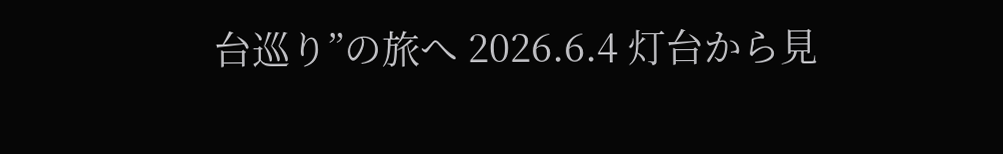台巡り”の旅へ 2026.6.4 灯台から見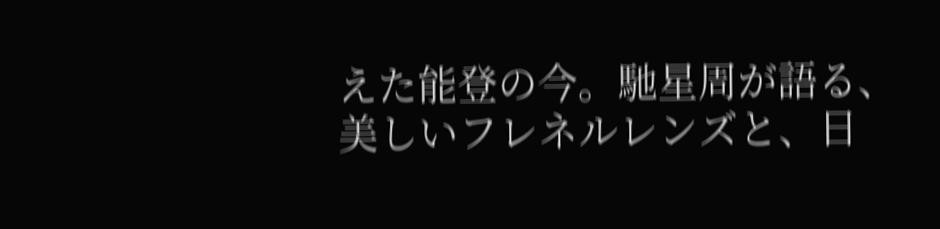えた能登の今。馳星周が語る、美しいフレネルレンズと、日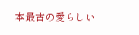本最古の愛らしい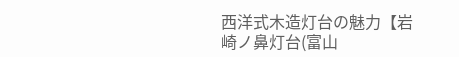西洋式木造灯台の魅力【岩崎ノ鼻灯台(富山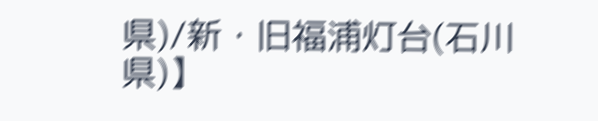県)/新・旧福浦灯台(石川県)】